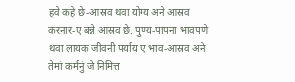हवे कहे छे-आस्रव थवा योग्य अने आस्रव करनार-ए बन्ने आस्रव छे. पुण्य-पापना भावपणे थवा लायक जीवनी पर्याय ए भाव-आस्रव अने तेमां कर्मनुं जे निमित्त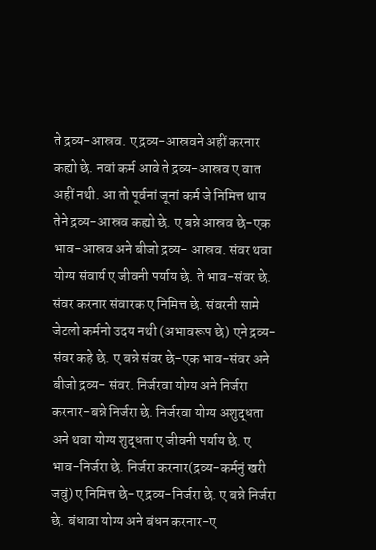ते द्रव्य-आस्रव. ए द्रव्य-आस्रवने अहीं करनार कह्यो छे. नवां कर्म आवे ते द्रव्य-आस्रव ए वात अहीं नथी. आ तो पूर्वनां जूनां कर्म जे निमित्त थाय तेने द्रव्य-आस्रव कह्यो छे. ए बन्ने आस्रव छे-एक भाव-आस्रव अने बीजो द्रव्य- आस्रव. संवर थवा योग्य संवार्य ए जीवनी पर्याय छे. ते भाव-संवर छे. संवर करनार संवारक ए निमित्त छे. संवरनी सामे जेटलो कर्मनो उदय नथी (अभावरूप छे) एने द्रव्य-संवर कहे छे. ए बन्ने संवर छे-एक भाव-संवर अने बीजो द्रव्य- संवर. निर्जरवा योग्य अने निर्जरा करनार-बन्ने निर्जरा छे. निर्जरवा योग्य अशुद्धता अने थवा योग्य शुद्धता ए जीवनी पर्याय छे. ए भाव-निर्जरा छे. निर्जरा करनार(द्रव्य-कर्मनुं खरी जवुं) ए निमित्त छे-ए द्रव्य-निर्जरा छे. ए बन्ने निर्जरा छे. बंधावा योग्य अने बंधन करनार-ए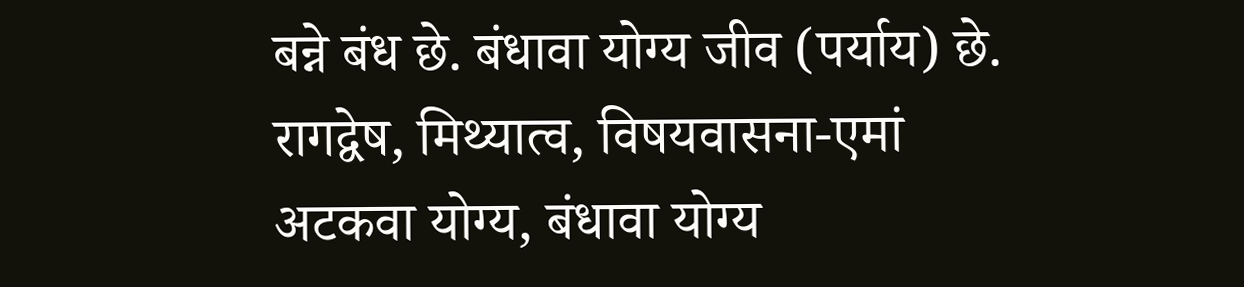बन्ने बंध छे. बंधावा योग्य जीव (पर्याय) छे. रागद्वेष, मिथ्यात्व, विषयवासना-एमां अटकवा योग्य, बंधावा योग्य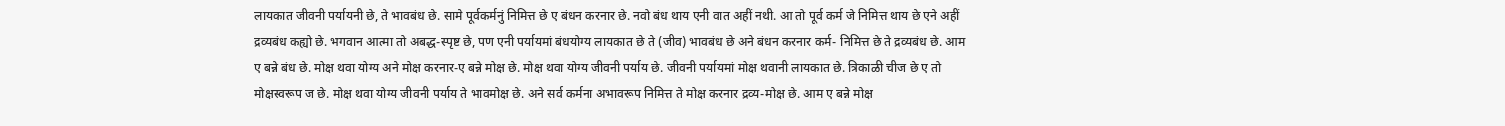लायकात जीवनी पर्यायनी छे, ते भावबंध छे. सामे पूर्वकर्मनुं निमित्त छे ए बंधन करनार छे. नवो बंध थाय एनी वात अहीं नथी. आ तो पूर्व कर्म जे निमित्त थाय छे एने अहीं द्रव्यबंध कह्यो छे. भगवान आत्मा तो अबद्ध-स्पृष्ट छे, पण एनी पर्यायमां बंधयोग्य लायकात छे ते (जीव) भावबंध छे अने बंधन करनार कर्म- निमित्त छे ते द्रव्यबंध छे. आम ए बन्ने बंध छे. मोक्ष थवा योग्य अने मोक्ष करनार-ए बन्ने मोक्ष छे. मोक्ष थवा योग्य जीवनी पर्याय छे. जीवनी पर्यायमां मोक्ष थवानी लायकात छे. त्रिकाळी चीज छे ए तो मोक्षस्वरूप ज छे. मोक्ष थवा योग्य जीवनी पर्याय ते भावमोक्ष छे. अने सर्व कर्मना अभावरूप निमित्त ते मोक्ष करनार द्रव्य-मोक्ष छे. आम ए बन्ने मोक्ष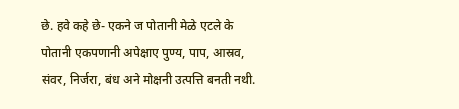छे. हवे कहे छे- एकने ज पोतानी मेळे एटले के पोतानी एकपणानी अपेक्षाए पुण्य, पाप, आस्रव, संवर, निर्जरा, बंध अने मोक्षनी उत्पत्ति बनती नथी.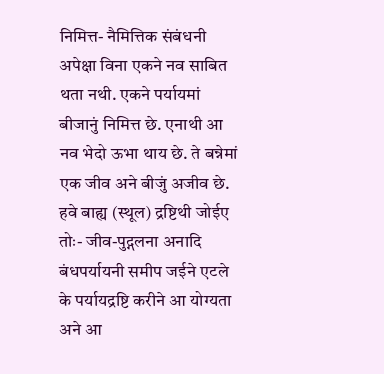निमित्त- नैमित्तिक संबंधनी अपेक्षा विना एकने नव साबित थता नथी. एकने पर्यायमां बीजानुं निमित्त छे. एनाथी आ नव भेदो ऊभा थाय छे. ते बन्नेमां एक जीव अने बीजुं अजीव छे. हवे बाह्य (स्थूल) द्रष्टिथी जोईए तोः- जीव-पुद्गलना अनादि बंधपर्यायनी समीप जईने एटले के पर्यायद्रष्टि करीने आ योग्यता अने आ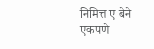निमित्त ए बेने एकपणे